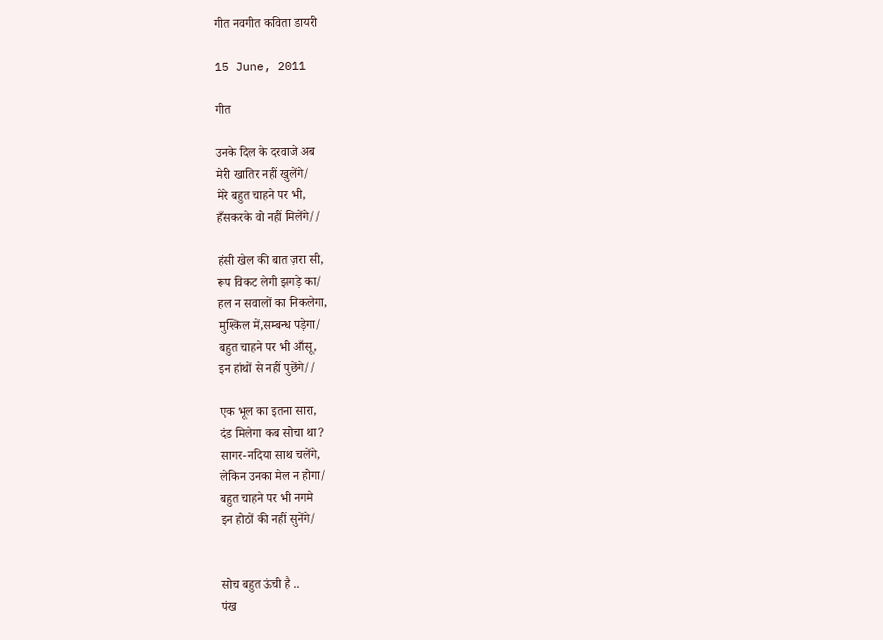गीत नवगीत कविता डायरी

15 June, 2011

गीत

उनके दिल के दरवाजे अब
मेरी खातिर नहीं खुलेंगे/
मेरे बहुत चाहने पर भी,
हँसकरके वो नहीं मिलेंगे//

हंसी खेल की बात ज़रा सी,
रूप विकट लेगी झगड़े का/
हल न सवालों का निकलेगा,
मुश्किल में,सम्बन्ध पड़ेगा/
बहुत चाहने पर भी आँसू,
इन हांथों से नहीं पुछेंगे//

एक भूल का इतना सारा,
दंड मिलेगा कब सोचा था?
सागर-नदिया साथ चलेंगे,
लेकिन उनका मेल न होगा/
बहुत चाहने पर भी नगमे
इन होठों की नहीं सुनेंगे/


सोच बहुत ऊंची है ..
पंख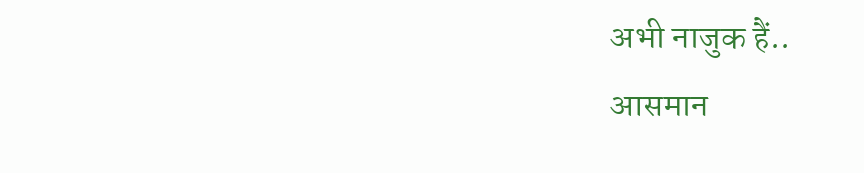अभी नाजुक हैं..
आसमान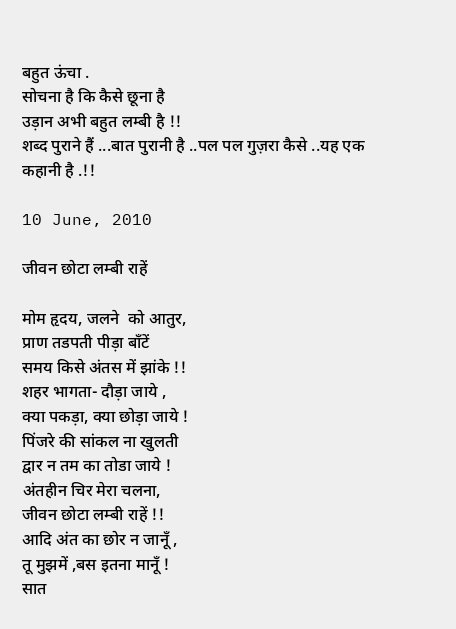बहुत ऊंचा .
सोचना है कि कैसे छूना है
उड़ान अभी बहुत लम्बी है !!
शब्द पुराने हैं ...बात पुरानी है ..पल पल गुज़रा कैसे ..यह एक कहानी है .!!

10 June, 2010

जीवन छोटा लम्बी राहें

मोम हृदय, जलने  को आतुर,
प्राण तडपती पीड़ा बाँटें
समय किसे अंतस में झांके !!
शहर भागता- दौड़ा जाये ,
क्या पकड़ा, क्या छोड़ा जाये !
पिंजरे की सांकल ना खुलती
द्वार न तम का तोडा जाये !
अंतहीन चिर मेरा चलना,
जीवन छोटा लम्बी राहें !!
आदि अंत का छोर न जानूँ ,
तू मुझमें ,बस इतना मानूँ !
सात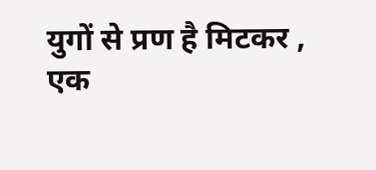युगों से प्रण है मिटकर ,
एक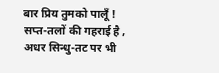बार प्रिय तुमको पालूँ !
सप्त-तलों की गहराई है ,
अधर सिन्धु-तट पर भी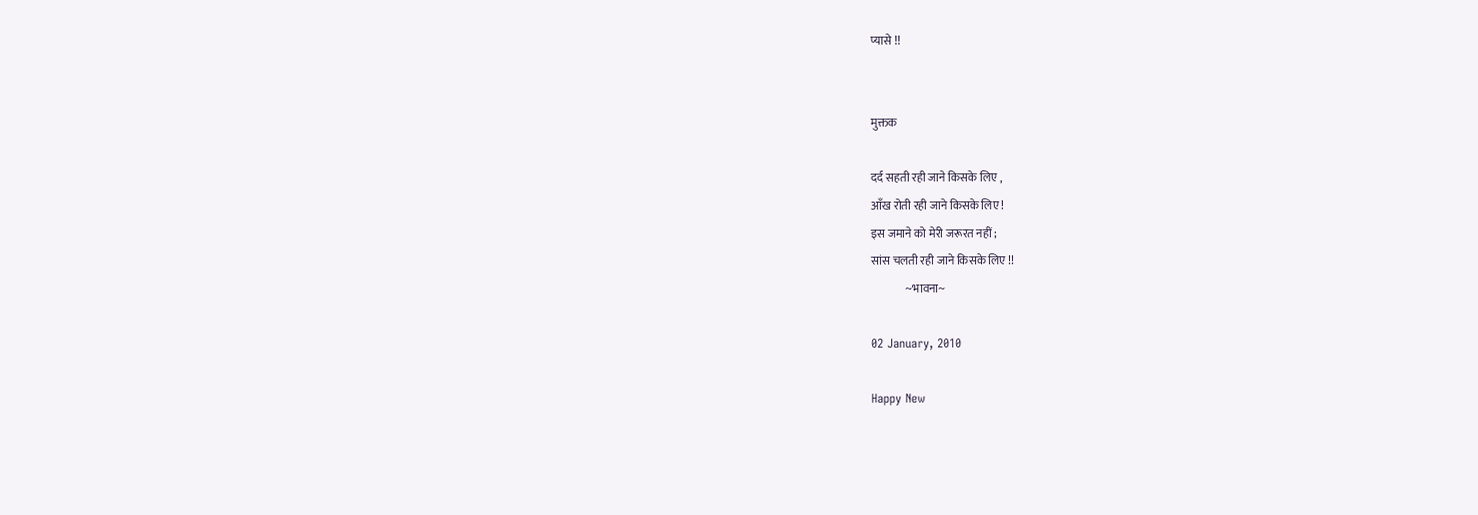प्यासे !!


मुक्तक

दर्द सहती रही जाने किसके लिए ,
आँख रोती रही जाने किसके लिए !
इस जमाने को मेरी जरूरत नहीं ;
सांस चलती रही जाने किसके लिए !!
               ~भावना~

02 January, 2010

Happy New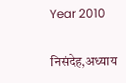Year 2010

निसंदेह,अध्याय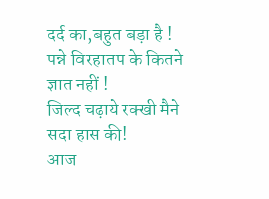दर्द का,बहुत बड़ा है !
पन्ने विरहातप के कितने ज्ञात नहीं !
जिल्द चढ़ाये रक्खी मैने सदा हास की!
आज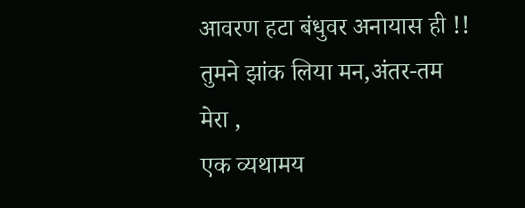आवरण हटा बंधुवर अनायास ही !!
तुमने झांक लिया मन,अंतर-तम मेरा ,
एक व्यथामय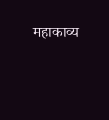महाकाव्य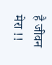है जीवन मेरा !!